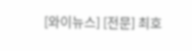[와이뉴스] [전문] 최호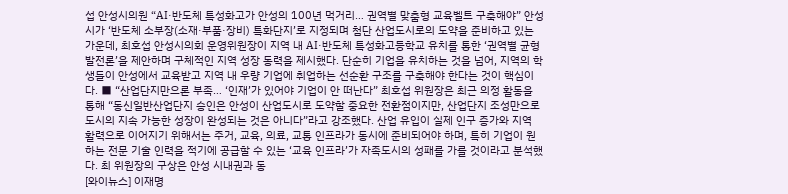섭 안성시의원 “AI·반도체 특성화고가 안성의 100년 먹거리… 권역별 맞춤형 교육벨트 구축해야” 안성시가 ‘반도체 소부장(소재·부품·장비) 특화단지’로 지정되며 첨단 산업도시로의 도약을 준비하고 있는 가운데, 최호섭 안성시의회 운영위원장이 지역 내 AI·반도체 특성화고등학교 유치를 통한 ‘권역별 균형 발전론’을 제안하며 구체적인 지역 성장 동력을 제시했다. 단순히 기업을 유치하는 것을 넘어, 지역의 학생들이 안성에서 교육받고 지역 내 우량 기업에 취업하는 선순환 구조를 구축해야 한다는 것이 핵심이다. ■ “산업단지만으론 부족… ‘인재’가 있어야 기업이 안 떠난다” 최호섭 위원장은 최근 의정 활동을 통해 “동신일반산업단지 승인은 안성이 산업도시로 도약할 중요한 전환점이지만, 산업단지 조성만으로 도시의 지속 가능한 성장이 완성되는 것은 아니다”라고 강조했다. 산업 유입이 실제 인구 증가와 지역 활력으로 이어지기 위해서는 주거, 교육, 의료, 교통 인프라가 동시에 준비되어야 하며, 특히 기업이 원하는 전문 기술 인력을 적기에 공급할 수 있는 ‘교육 인프라’가 자족도시의 성패를 가를 것이라고 분석했다. 최 위원장의 구상은 안성 시내권과 동
[와이뉴스] 이재명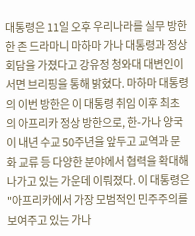대통령은 11일 오후 우리나라를 실무 방한한 존 드라마니 마하마 가나 대통령과 정상회담을 가졌다고 강유정 청와대 대변인이 서면 브리핑을 통해 밝혔다. 마하마 대통령의 이번 방한은 이 대통령 취임 이후 최초의 아프리카 정상 방한으로, 한-가나 양국이 내년 수교 50주년을 앞두고 교역과 문화 교류 등 다양한 분야에서 협력을 확대해 나가고 있는 가운데 이뤄졌다. 이 대통령은 "아프리카에서 가장 모범적인 민주주의를 보여주고 있는 가나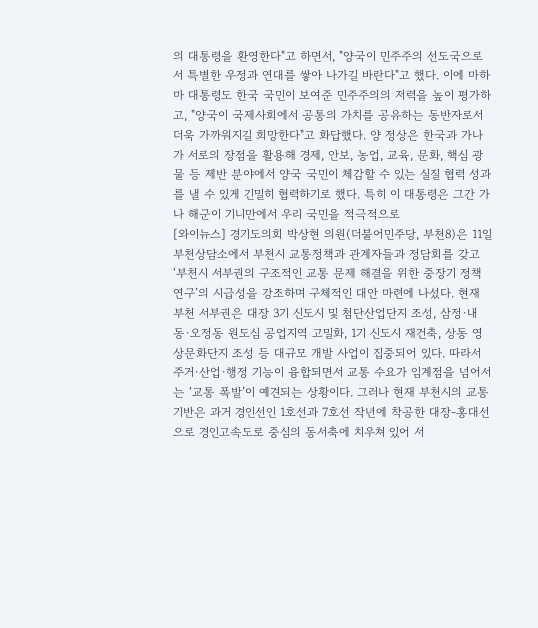의 대통령을 환영한다"고 하면서, "양국이 민주주의 선도국으로서 특별한 우정과 연대를 쌓아 나가길 바란다"고 했다. 이에 마하마 대통령도 한국 국민이 보여준 민주주의의 저력을 높이 평가하고, "양국이 국제사회에서 공통의 가치를 공유하는 동반자로서 더욱 가까워지길 희망한다"고 화답했다. 양 정상은 한국과 가나가 서로의 장점을 활용해 경제, 안보, 농업, 교육, 문화, 핵심 광물 등 제반 분야에서 양국 국민이 체감할 수 있는 실질 협력 성과를 낼 수 있게 긴밀히 협력하기로 했다. 특히 이 대통령은 그간 가나 해군이 기니만에서 우리 국민을 적극적으로
[와이뉴스] 경기도의회 박상현 의원(더불어민주당, 부천8)은 11일 부천상담소에서 부천시 교통정책과 관계자들과 정담회를 갖고 ‘부천시 서부권의 구조적인 교통 문제 해결을 위한 중장기 정책연구’의 시급성을 강조하며 구체적인 대안 마련에 나섰다. 현재 부천 서부권은 대장 3기 신도시 및 첨단산업단지 조성, 삼정·내동·오정동 원도심 공업지역 고밀화, 1기 신도시 재건축, 상동 영상문화단지 조성 등 대규모 개발 사업이 집중되어 있다. 따라서 주거·산업·행정 기능이 융합되면서 교통 수요가 임계점을 넘어서는 ‘교통 폭발’이 예견되는 상황이다. 그러나 현재 부천시의 교통 기반은 과거 경인선인 1호선과 7호선 작년에 착공한 대장-홍대선으로 경인고속도로 중심의 동서축에 치우쳐 있어 서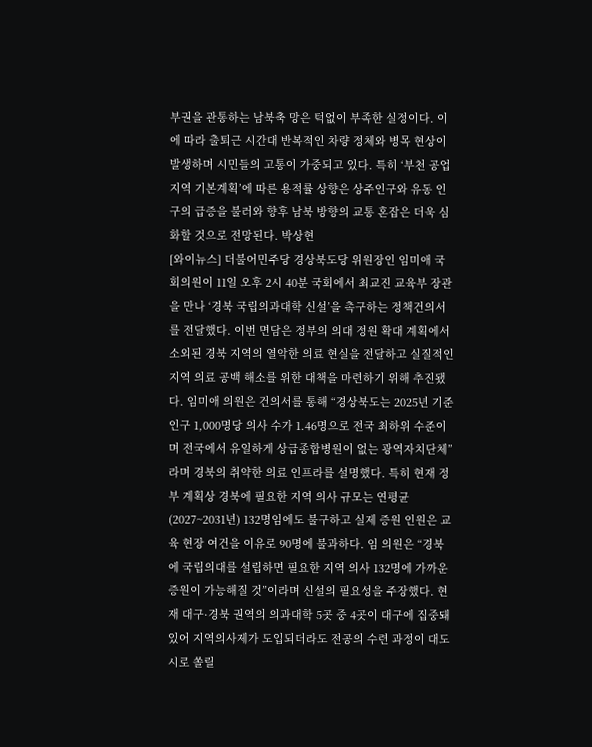부권을 관통하는 남북축 망은 턱없이 부족한 실정이다. 이에 따라 출퇴근 시간대 반복적인 차량 정체와 병목 현상이 발생하며 시민들의 고통이 가중되고 있다. 특히 ‘부천 공업지역 기본계획’에 따른 용적률 상향은 상주인구와 유동 인구의 급증을 불러와 향후 남북 방향의 교통 혼잡은 더욱 심화할 것으로 전망된다. 박상현
[와이뉴스] 더불어민주당 경상북도당 위원장인 임미애 국회의원이 11일 오후 2시 40분 국회에서 최교진 교육부 장관을 만나 ‘경북 국립의과대학 신설’을 촉구하는 정책건의서를 전달했다. 이번 면담은 정부의 의대 정원 확대 계획에서 소외된 경북 지역의 열악한 의료 현실을 전달하고 실질적인 지역 의료 공백 해소를 위한 대책을 마련하기 위해 추진됐다. 임미애 의원은 건의서를 통해 “경상북도는 2025년 기준 인구 1,000명당 의사 수가 1.46명으로 전국 최하위 수준이며 전국에서 유일하게 상급종합병원이 없는 광역자치단체”라며 경북의 취약한 의료 인프라를 설명했다. 특히 현재 정부 계획상 경북에 필요한 지역 의사 규모는 연평균(2027~2031년) 132명임에도 불구하고 실제 증원 인원은 교육 현장 여건을 이유로 90명에 불과하다. 임 의원은 “경북에 국립의대를 설립하면 필요한 지역 의사 132명에 가까운 증원이 가능해질 것”이라며 신설의 필요성을 주장했다. 현재 대구·경북 권역의 의과대학 5곳 중 4곳이 대구에 집중돼 있어 지역의사제가 도입되더라도 전공의 수련 과정이 대도시로 쏠릴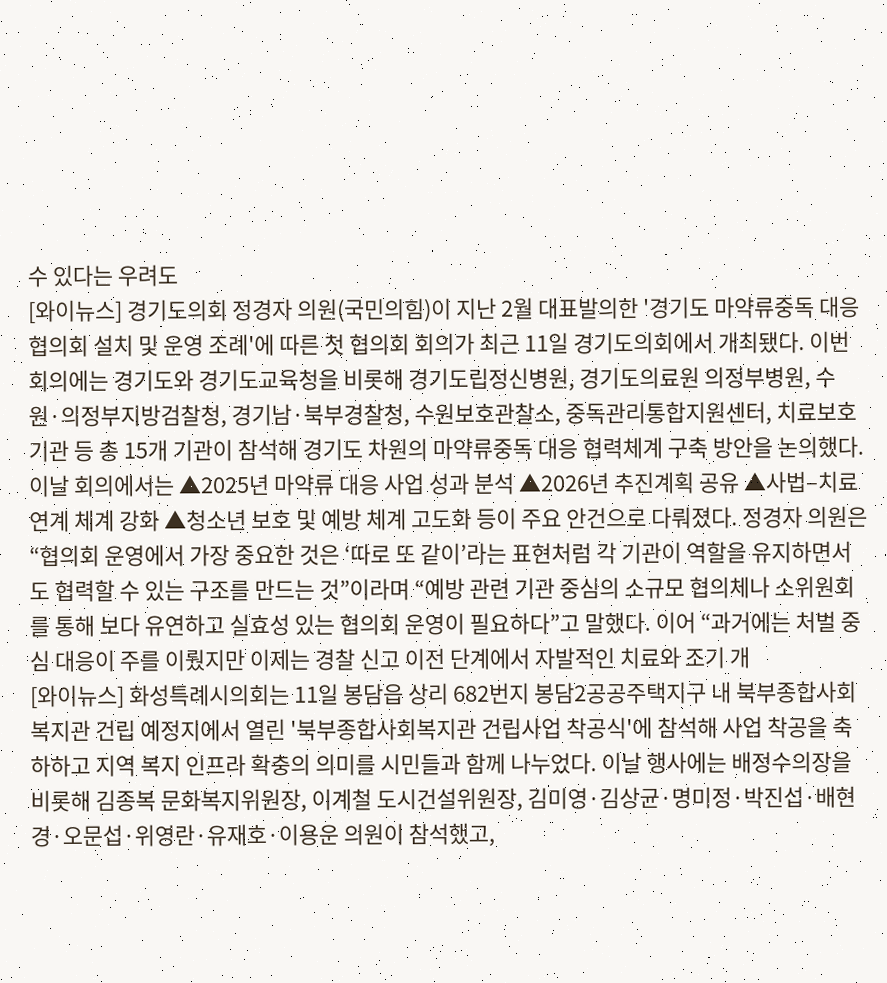수 있다는 우려도
[와이뉴스] 경기도의회 정경자 의원(국민의힘)이 지난 2월 대표발의한 '경기도 마약류중독 대응 협의회 설치 및 운영 조례'에 따른 첫 협의회 회의가 최근 11일 경기도의회에서 개최됐다. 이번 회의에는 경기도와 경기도교육청을 비롯해 경기도립정신병원, 경기도의료원 의정부병원, 수원·의정부지방검찰청, 경기남·북부경찰청, 수원보호관찰소, 중독관리통합지원센터, 치료보호기관 등 총 15개 기관이 참석해 경기도 차원의 마약류중독 대응 협력체계 구축 방안을 논의했다. 이날 회의에서는 ▲2025년 마약류 대응 사업 성과 분석 ▲2026년 추진계획 공유 ▲사법–치료 연계 체계 강화 ▲청소년 보호 및 예방 체계 고도화 등이 주요 안건으로 다뤄졌다. 정경자 의원은 “협의회 운영에서 가장 중요한 것은 ‘따로 또 같이’라는 표현처럼 각 기관이 역할을 유지하면서도 협력할 수 있는 구조를 만드는 것”이라며 “예방 관련 기관 중심의 소규모 협의체나 소위원회를 통해 보다 유연하고 실효성 있는 협의회 운영이 필요하다”고 말했다. 이어 “과거에는 처벌 중심 대응이 주를 이뤘지만 이제는 경찰 신고 이전 단계에서 자발적인 치료와 조기 개
[와이뉴스] 화성특례시의회는 11일 봉담읍 상리 682번지 봉담2공공주택지구 내 북부종합사회복지관 건립 예정지에서 열린 '북부종합사회복지관 건립사업 착공식'에 참석해 사업 착공을 축하하고 지역 복지 인프라 확충의 의미를 시민들과 함께 나누었다. 이날 행사에는 배정수의장을 비롯해 김종복 문화복지위원장, 이계철 도시건설위원장, 김미영·김상균·명미정·박진섭·배현경·오문섭·위영란·유재호·이용운 의원이 참석했고,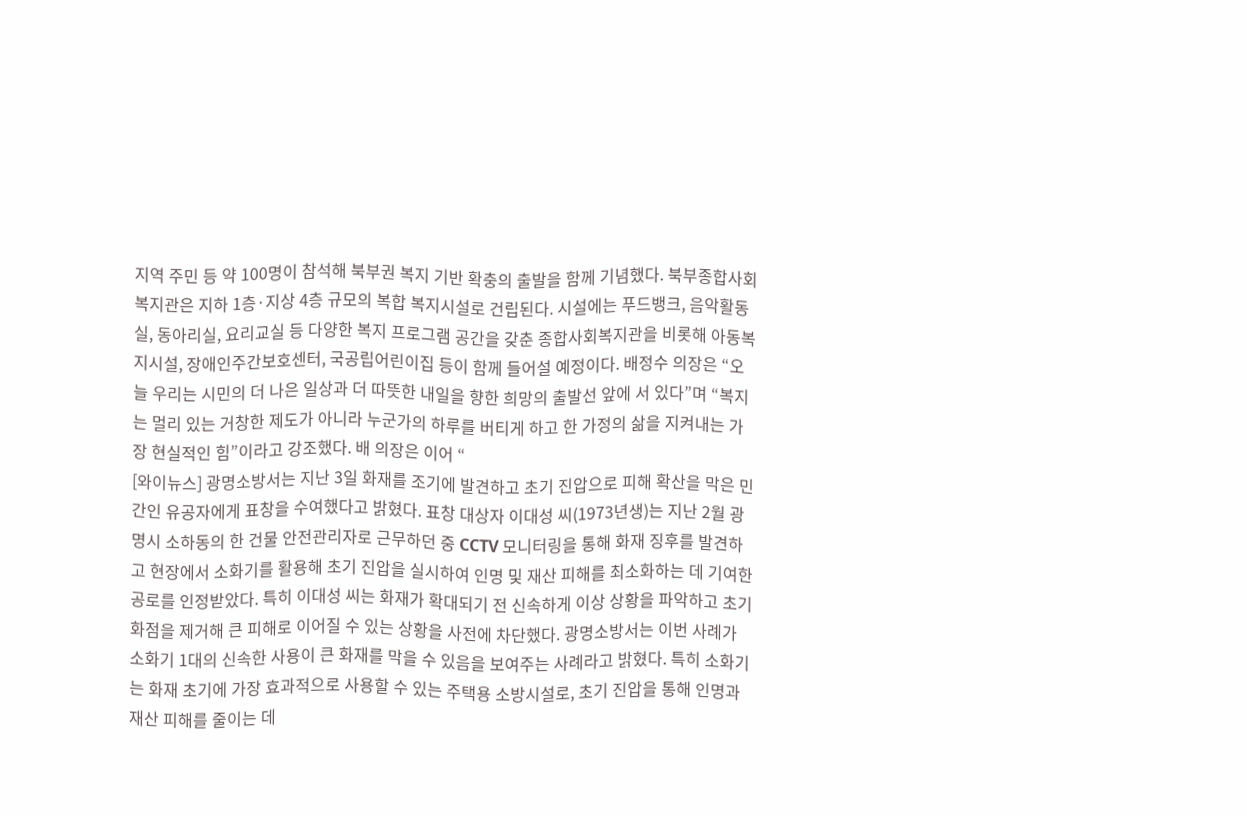지역 주민 등 약 100명이 참석해 북부권 복지 기반 확충의 출발을 함께 기념했다. 북부종합사회복지관은 지하 1층·지상 4층 규모의 복합 복지시설로 건립된다. 시설에는 푸드뱅크, 음악활동실, 동아리실, 요리교실 등 다양한 복지 프로그램 공간을 갖춘 종합사회복지관을 비롯해 아동복지시설, 장애인주간보호센터, 국공립어린이집 등이 함께 들어설 예정이다. 배정수 의장은 “오늘 우리는 시민의 더 나은 일상과 더 따뜻한 내일을 향한 희망의 출발선 앞에 서 있다”며 “복지는 멀리 있는 거창한 제도가 아니라 누군가의 하루를 버티게 하고 한 가정의 삶을 지켜내는 가장 현실적인 힘”이라고 강조했다. 배 의장은 이어 “
[와이뉴스] 광명소방서는 지난 3일 화재를 조기에 발견하고 초기 진압으로 피해 확산을 막은 민간인 유공자에게 표창을 수여했다고 밝혔다. 표창 대상자 이대성 씨(1973년생)는 지난 2월 광명시 소하동의 한 건물 안전관리자로 근무하던 중 CCTV 모니터링을 통해 화재 징후를 발견하고 현장에서 소화기를 활용해 초기 진압을 실시하여 인명 및 재산 피해를 최소화하는 데 기여한 공로를 인정받았다. 특히 이대성 씨는 화재가 확대되기 전 신속하게 이상 상황을 파악하고 초기 화점을 제거해 큰 피해로 이어질 수 있는 상황을 사전에 차단했다. 광명소방서는 이번 사례가 소화기 1대의 신속한 사용이 큰 화재를 막을 수 있음을 보여주는 사례라고 밝혔다. 특히 소화기는 화재 초기에 가장 효과적으로 사용할 수 있는 주택용 소방시설로, 초기 진압을 통해 인명과 재산 피해를 줄이는 데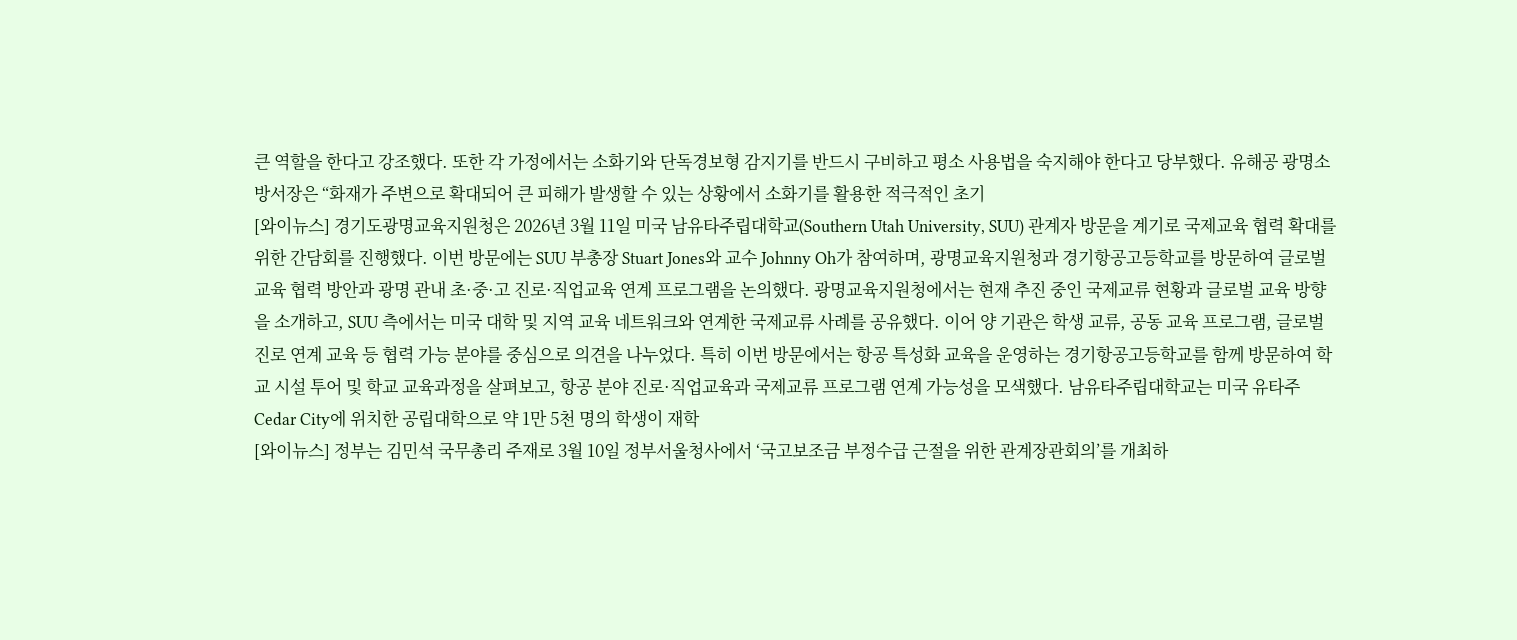큰 역할을 한다고 강조했다. 또한 각 가정에서는 소화기와 단독경보형 감지기를 반드시 구비하고 평소 사용법을 숙지해야 한다고 당부했다. 유해공 광명소방서장은 “화재가 주변으로 확대되어 큰 피해가 발생할 수 있는 상황에서 소화기를 활용한 적극적인 초기
[와이뉴스] 경기도광명교육지원청은 2026년 3월 11일 미국 남유타주립대학교(Southern Utah University, SUU) 관계자 방문을 계기로 국제교육 협력 확대를 위한 간담회를 진행했다. 이번 방문에는 SUU 부총장 Stuart Jones와 교수 Johnny Oh가 참여하며, 광명교육지원청과 경기항공고등학교를 방문하여 글로벌 교육 협력 방안과 광명 관내 초·중·고 진로·직업교육 연계 프로그램을 논의했다. 광명교육지원청에서는 현재 추진 중인 국제교류 현황과 글로벌 교육 방향을 소개하고, SUU 측에서는 미국 대학 및 지역 교육 네트워크와 연계한 국제교류 사례를 공유했다. 이어 양 기관은 학생 교류, 공동 교육 프로그램, 글로벌 진로 연계 교육 등 협력 가능 분야를 중심으로 의견을 나누었다. 특히 이번 방문에서는 항공 특성화 교육을 운영하는 경기항공고등학교를 함께 방문하여 학교 시설 투어 및 학교 교육과정을 살펴보고, 항공 분야 진로·직업교육과 국제교류 프로그램 연계 가능성을 모색했다. 남유타주립대학교는 미국 유타주 Cedar City에 위치한 공립대학으로 약 1만 5천 명의 학생이 재학
[와이뉴스] 정부는 김민석 국무총리 주재로 3월 10일 정부서울청사에서 ‘국고보조금 부정수급 근절을 위한 관계장관회의’를 개최하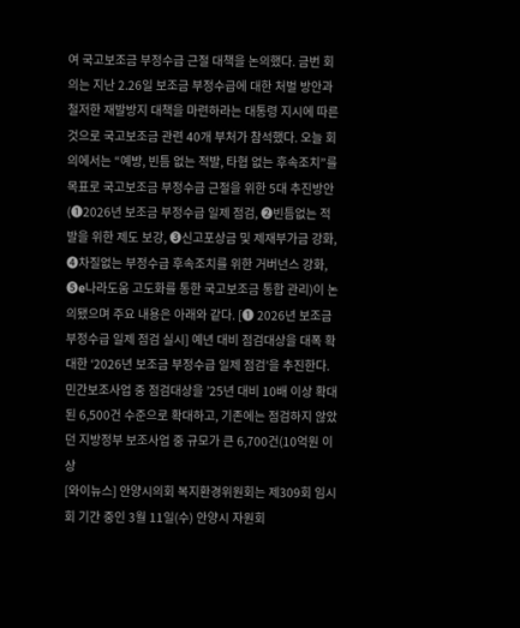여 국고보조금 부정수급 근절 대책을 논의했다. 금번 회의는 지난 2.26일 보조금 부정수급에 대한 처벌 방안과 철저한 재발방지 대책을 마련하라는 대통령 지시에 따른 것으로 국고보조금 관련 40개 부처가 참석했다. 오늘 회의에서는 “예방, 빈틈 없는 적발, 타협 없는 후속조치”를 목표로 국고보조금 부정수급 근절을 위한 5대 추진방안(❶2026년 보조금 부정수급 일제 점검, ❷빈틈없는 적발을 위한 제도 보강, ❸신고포상금 및 제재부가금 강화, ❹차질없는 부정수급 후속조치를 위한 거버넌스 강화, ❺e나라도움 고도화를 통한 국고보조금 통합 관리)이 논의됐으며 주요 내용은 아래와 같다. [❶ 2026년 보조금 부정수급 일제 점검 실시] 예년 대비 점검대상을 대폭 확대한 ‘2026년 보조금 부정수급 일제 점검’을 추진한다. 민간보조사업 중 점검대상을 ’25년 대비 10배 이상 확대된 6,500건 수준으로 확대하고, 기존에는 점검하지 않았던 지방정부 보조사업 중 규모가 큰 6,700건(10억원 이상
[와이뉴스] 안양시의회 복지환경위원회는 제309회 임시회 기간 중인 3월 11일(수) 안양시 자원회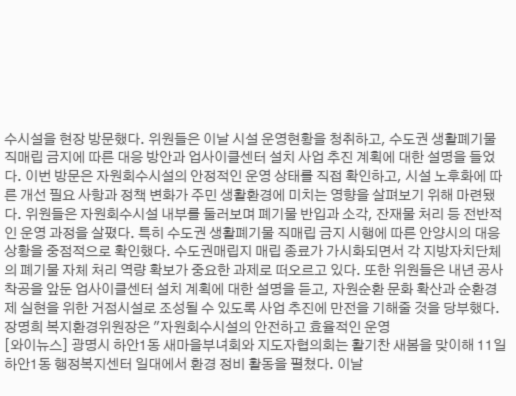수시설을 현장 방문했다. 위원들은 이날 시설 운영현황을 청취하고, 수도권 생활폐기물 직매립 금지에 따른 대응 방안과 업사이클센터 설치 사업 추진 계획에 대한 설명을 들었다. 이번 방문은 자원회수시설의 안정적인 운영 상태를 직접 확인하고, 시설 노후화에 따른 개선 필요 사항과 정책 변화가 주민 생활환경에 미치는 영향을 살펴보기 위해 마련됐다. 위원들은 자원회수시설 내부를 둘러보며 폐기물 반입과 소각, 잔재물 처리 등 전반적인 운영 과정을 살폈다. 특히 수도권 생활폐기물 직매립 금지 시행에 따른 안양시의 대응 상황을 중점적으로 확인했다. 수도권매립지 매립 종료가 가시화되면서 각 지방자치단체의 폐기물 자체 처리 역량 확보가 중요한 과제로 떠오르고 있다. 또한 위원들은 내년 공사 착공을 앞둔 업사이클센터 설치 계획에 대한 설명을 듣고, 자원순환 문화 확산과 순환경제 실현을 위한 거점시설로 조성될 수 있도록 사업 추진에 만전을 기해줄 것을 당부했다. 장명희 복지환경위원장은 "자원회수시설의 안전하고 효율적인 운영
[와이뉴스] 광명시 하안1동 새마을부녀회와 지도자협의회는 활기찬 새봄을 맞이해 11일 하안1동 행정복지센터 일대에서 환경 정비 활동을 펼쳤다. 이날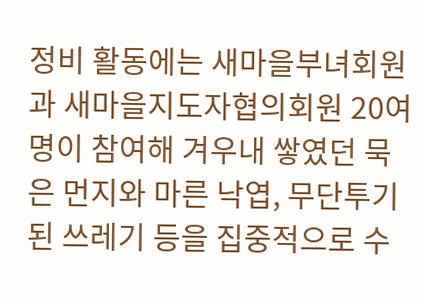정비 활동에는 새마을부녀회원과 새마을지도자협의회원 20여 명이 참여해 겨우내 쌓였던 묵은 먼지와 마른 낙엽, 무단투기된 쓰레기 등을 집중적으로 수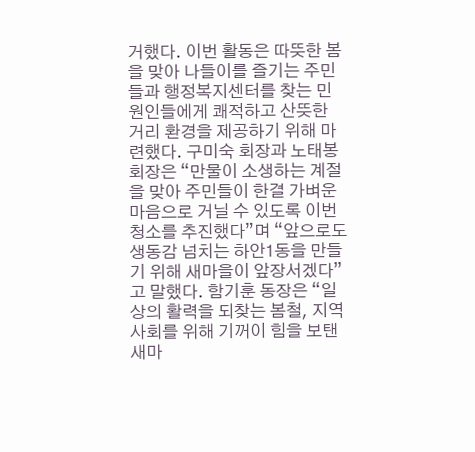거했다. 이번 활동은 따뜻한 봄을 맞아 나들이를 즐기는 주민들과 행정복지센터를 찾는 민원인들에게 쾌적하고 산뜻한 거리 환경을 제공하기 위해 마련했다. 구미숙 회장과 노태봉 회장은 “만물이 소생하는 계절을 맞아 주민들이 한결 가벼운 마음으로 거닐 수 있도록 이번 청소를 추진했다”며 “앞으로도 생동감 넘치는 하안1동을 만들기 위해 새마을이 앞장서겠다”고 말했다. 함기훈 동장은 “일상의 활력을 되찾는 봄철, 지역사회를 위해 기꺼이 힘을 보탠 새마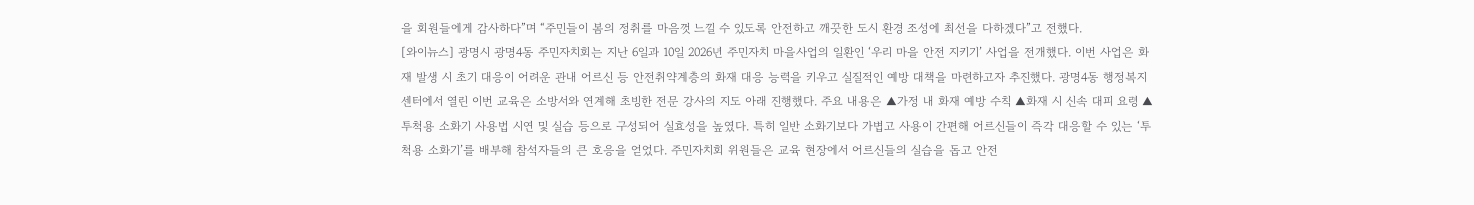을 회원들에게 감사하다”며 “주민들이 봄의 정취를 마음껏 느낄 수 있도록 안전하고 깨끗한 도시 환경 조성에 최선을 다하겠다”고 전했다.
[와이뉴스] 광명시 광명4동 주민자치회는 지난 6일과 10일 2026년 주민자치 마을사업의 일환인 ‘우리 마을 안전 지키기’ 사업을 전개했다. 이번 사업은 화재 발생 시 초기 대응이 어려운 관내 어르신 등 안전취약계층의 화재 대응 능력을 키우고 실질적인 예방 대책을 마련하고자 추진했다. 광명4동 행정복지센터에서 열린 이번 교육은 소방서와 연계해 초빙한 전문 강사의 지도 아래 진행했다. 주요 내용은 ▲가정 내 화재 예방 수칙 ▲화재 시 신속 대피 요령 ▲투척용 소화기 사용법 시연 및 실습 등으로 구성되어 실효성을 높였다. 특히 일반 소화기보다 가볍고 사용이 간편해 어르신들이 즉각 대응할 수 있는 ‘투척용 소화기’를 배부해 참석자들의 큰 호응을 얻었다. 주민자치회 위원들은 교육 현장에서 어르신들의 실습을 돕고 안전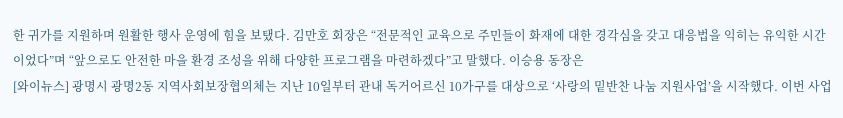한 귀가를 지원하며 원활한 행사 운영에 힘을 보탰다. 김만호 회장은 “전문적인 교육으로 주민들이 화재에 대한 경각심을 갖고 대응법을 익히는 유익한 시간이었다”며 “앞으로도 안전한 마을 환경 조성을 위해 다양한 프로그램을 마련하겠다”고 말했다. 이승용 동장은
[와이뉴스] 광명시 광명2동 지역사회보장협의체는 지난 10일부터 관내 독거어르신 10가구를 대상으로 ‘사랑의 밑반찬 나눔 지원사업’을 시작했다. 이번 사업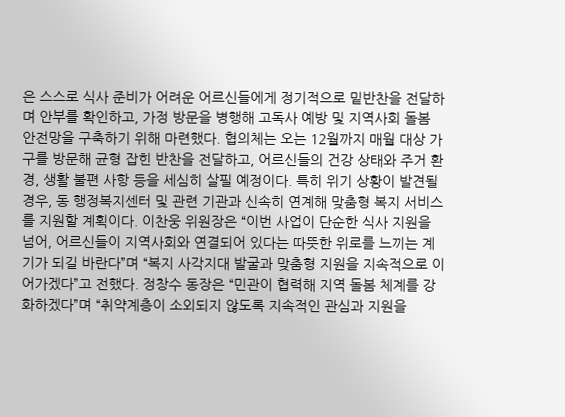은 스스로 식사 준비가 어려운 어르신들에게 정기적으로 밑반찬을 전달하며 안부를 확인하고, 가정 방문을 병행해 고독사 예방 및 지역사회 돌봄 안전망을 구축하기 위해 마련했다. 협의체는 오는 12월까지 매월 대상 가구를 방문해 균형 잡힌 반찬을 전달하고, 어르신들의 건강 상태와 주거 환경, 생활 불편 사항 등을 세심히 살필 예정이다. 특히 위기 상황이 발견될 경우, 동 행정복지센터 및 관련 기관과 신속히 연계해 맞춤형 복지 서비스를 지원할 계획이다. 이찬웅 위원장은 “이번 사업이 단순한 식사 지원을 넘어, 어르신들이 지역사회와 연결되어 있다는 따뜻한 위로를 느끼는 계기가 되길 바란다”며 “복지 사각지대 발굴과 맞춤형 지원을 지속적으로 이어가겠다”고 전했다. 정창수 동장은 “민관이 협력해 지역 돌봄 체계를 강화하겠다”며 “취약계층이 소외되지 않도록 지속적인 관심과 지원을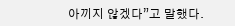아끼지 않겠다”고 말했다.